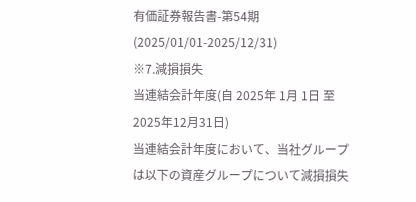有価証券報告書-第54期(2025/01/01-2025/12/31)
※7.減損損失
当連結会計年度(自 2025年 1月 1日 至 2025年12月31日)
当連結会計年度において、当社グループは以下の資産グループについて減損損失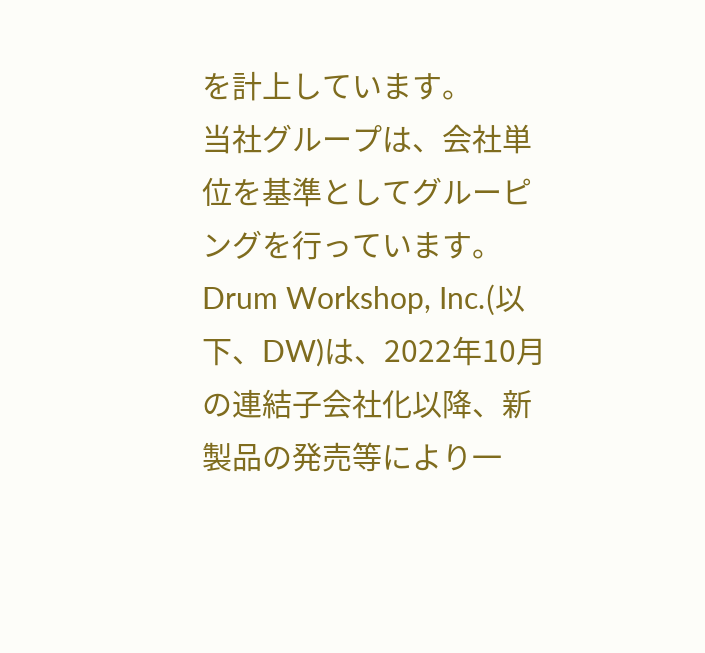を計上しています。
当社グループは、会社単位を基準としてグルーピングを行っています。
Drum Workshop, Inc.(以下、DW)は、2022年10月の連結子会社化以降、新製品の発売等により一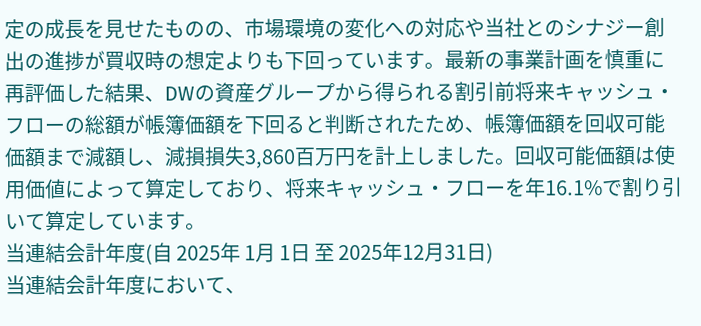定の成長を見せたものの、市場環境の変化への対応や当社とのシナジー創出の進捗が買収時の想定よりも下回っています。最新の事業計画を慎重に再評価した結果、DWの資産グループから得られる割引前将来キャッシュ・フローの総額が帳簿価額を下回ると判断されたため、帳簿価額を回収可能価額まで減額し、減損損失3,860百万円を計上しました。回収可能価額は使用価値によって算定しており、将来キャッシュ・フローを年16.1%で割り引いて算定しています。
当連結会計年度(自 2025年 1月 1日 至 2025年12月31日)
当連結会計年度において、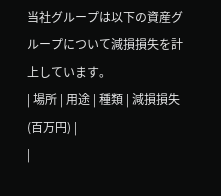当社グループは以下の資産グループについて減損損失を計上しています。
| 場所 | 用途 | 種類 | 減損損失 (百万円) |
|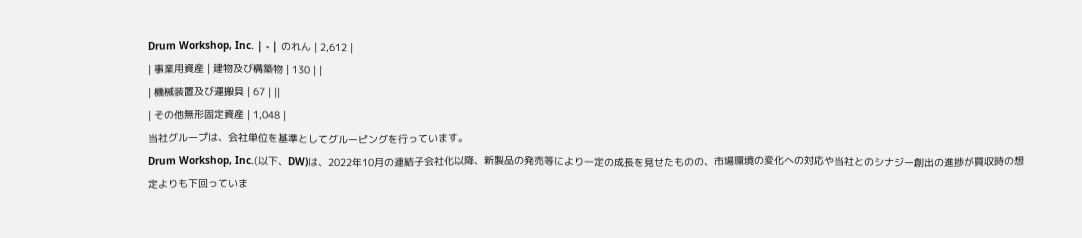Drum Workshop, Inc. | - | のれん | 2,612 |
| 事業用資産 | 建物及び構築物 | 130 | |
| 機械装置及び運搬具 | 67 | ||
| その他無形固定資産 | 1,048 |
当社グループは、会社単位を基準としてグルーピングを行っています。
Drum Workshop, Inc.(以下、DW)は、2022年10月の連結子会社化以降、新製品の発売等により一定の成長を見せたものの、市場環境の変化への対応や当社とのシナジー創出の進捗が買収時の想定よりも下回っていま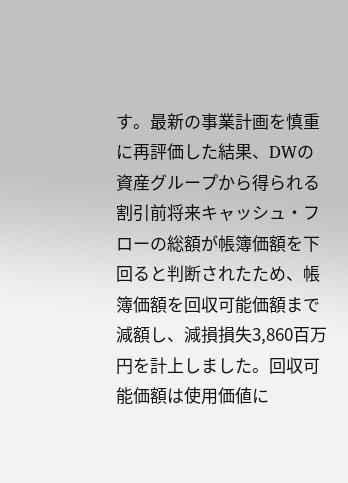す。最新の事業計画を慎重に再評価した結果、DWの資産グループから得られる割引前将来キャッシュ・フローの総額が帳簿価額を下回ると判断されたため、帳簿価額を回収可能価額まで減額し、減損損失3,860百万円を計上しました。回収可能価額は使用価値に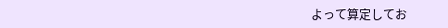よって算定してお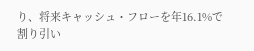り、将来キャッシュ・フローを年16.1%で割り引い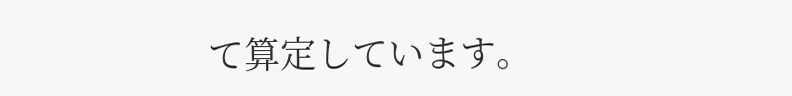て算定しています。